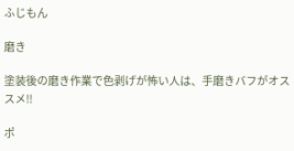ふじもん

磨き

塗装後の磨き作業で色剥げが怖い人は、手磨きバフがオススメ‼

ポ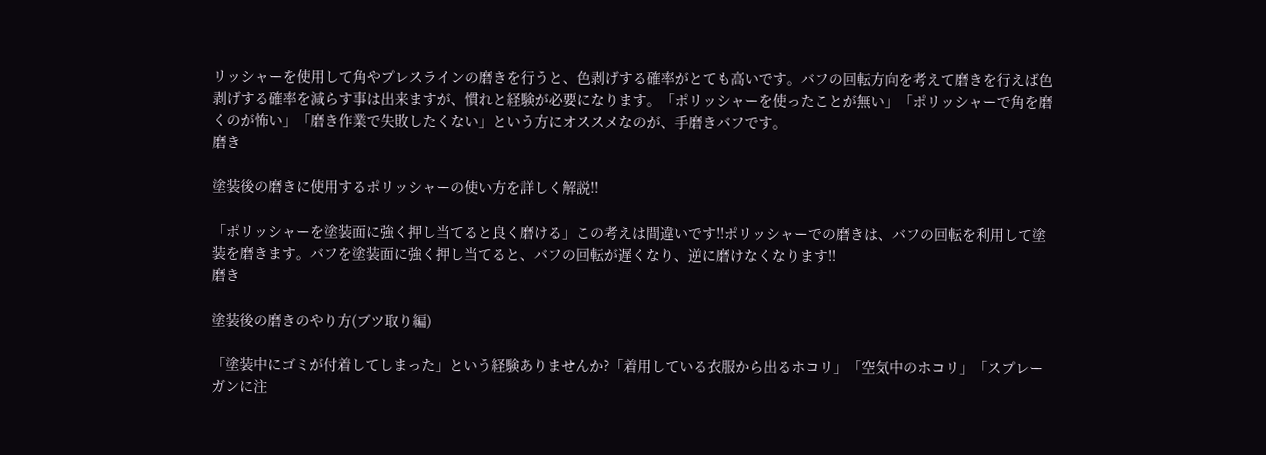リッシャーを使用して角やプレスラインの磨きを行うと、色剥げする確率がとても高いです。バフの回転方向を考えて磨きを行えば色剥げする確率を減らす事は出来ますが、慣れと経験が必要になります。「ポリッシャーを使ったことが無い」「ポリッシャーで角を磨くのが怖い」「磨き作業で失敗したくない」という方にオススメなのが、手磨きバフです。
磨き

塗装後の磨きに使用するポリッシャーの使い方を詳しく解説‼

「ポリッシャーを塗装面に強く押し当てると良く磨ける」この考えは間違いです‼ポリッシャーでの磨きは、バフの回転を利用して塗装を磨きます。バフを塗装面に強く押し当てると、バフの回転が遅くなり、逆に磨けなくなります‼
磨き

塗装後の磨きのやり方(ブツ取り編)

「塗装中にゴミが付着してしまった」という経験ありませんか?「着用している衣服から出るホコリ」「空気中のホコリ」「スプレーガンに注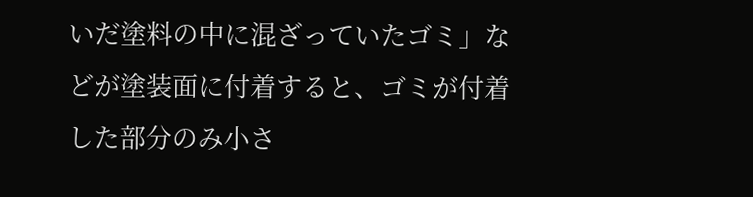いだ塗料の中に混ざっていたゴミ」などが塗装面に付着すると、ゴミが付着した部分のみ小さ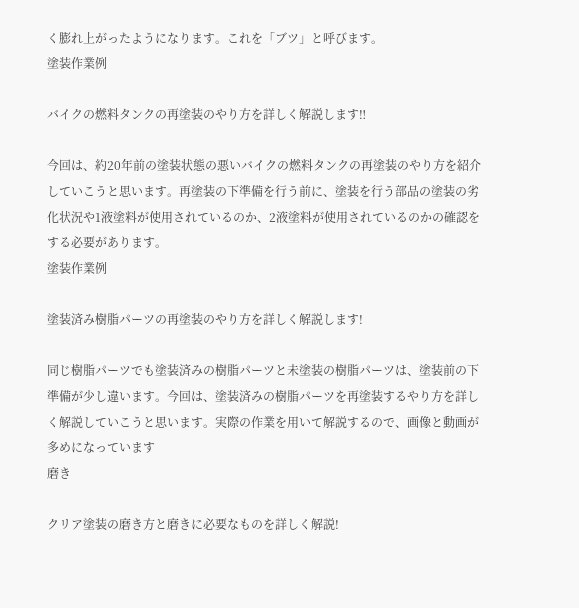く膨れ上がったようになります。これを「ブツ」と呼びます。
塗装作業例

バイクの燃料タンクの再塗装のやり方を詳しく解説します‼

今回は、約20年前の塗装状態の悪いバイクの燃料タンクの再塗装のやり方を紹介していこうと思います。再塗装の下準備を行う前に、塗装を行う部品の塗装の劣化状況や1液塗料が使用されているのか、2液塗料が使用されているのかの確認をする必要があります。
塗装作業例

塗装済み樹脂パーツの再塗装のやり方を詳しく解説します!

同じ樹脂パーツでも塗装済みの樹脂パーツと未塗装の樹脂パーツは、塗装前の下準備が少し違います。今回は、塗装済みの樹脂パーツを再塗装するやり方を詳しく解説していこうと思います。実際の作業を用いて解説するので、画像と動画が多めになっています
磨き

クリア塗装の磨き方と磨きに必要なものを詳しく解説!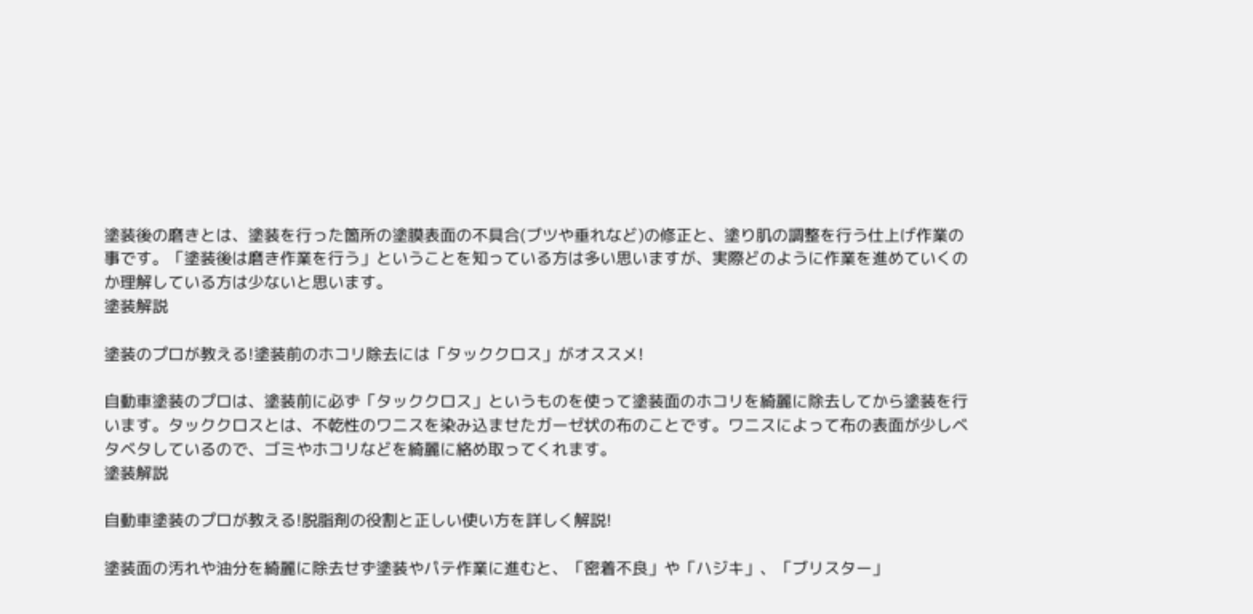塗装後の磨きとは、塗装を行った箇所の塗膜表面の不具合(ブツや垂れなど)の修正と、塗り肌の調整を行う仕上げ作業の事です。「塗装後は磨き作業を行う」ということを知っている方は多い思いますが、実際どのように作業を進めていくのか理解している方は少ないと思います。
塗装解説

塗装のプロが教える!塗装前のホコリ除去には「タッククロス」がオススメ!

自動車塗装のプロは、塗装前に必ず「タッククロス」というものを使って塗装面のホコリを綺麗に除去してから塗装を行います。タッククロスとは、不乾性のワニスを染み込ませたガーゼ状の布のことです。ワニスによって布の表面が少しベタベタしているので、ゴミやホコリなどを綺麗に絡め取ってくれます。
塗装解説

自動車塗装のプロが教える!脱脂剤の役割と正しい使い方を詳しく解説!

塗装面の汚れや油分を綺麗に除去せず塗装やパテ作業に進むと、「密着不良」や「ハジキ」、「ブリスター」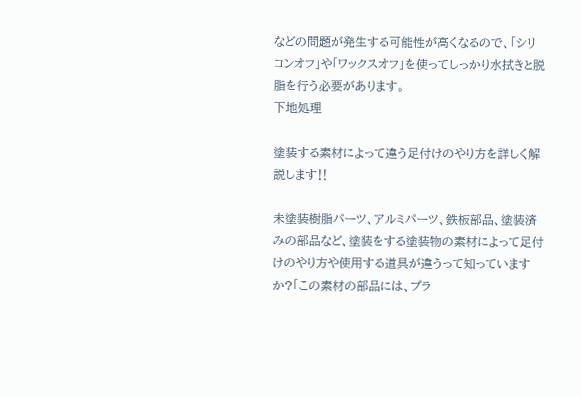などの問題が発生する可能性が高くなるので、「シリコンオフ」や「ワックスオフ」を使ってしっかり水拭きと脱脂を行う必要があります。
下地処理

塗装する素材によって違う足付けのやり方を詳しく解説します‼

未塗装樹脂パーツ、アルミパーツ、鉄板部品、塗装済みの部品など、塗装をする塗装物の素材によって足付けのやり方や使用する道具が違うって知っていますか?「この素材の部品には、プラ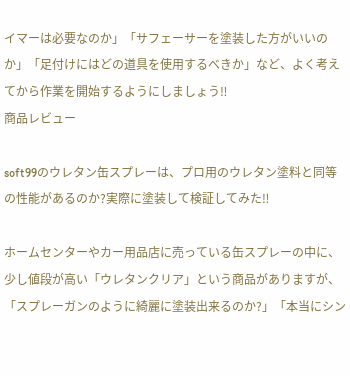イマーは必要なのか」「サフェーサーを塗装した方がいいのか」「足付けにはどの道具を使用するべきか」など、よく考えてから作業を開始するようにしましょう‼
商品レビュー

soft99のウレタン缶スプレーは、プロ用のウレタン塗料と同等の性能があるのか?実際に塗装して検証してみた‼

ホームセンターやカー用品店に売っている缶スプレーの中に、少し値段が高い「ウレタンクリア」という商品がありますが、「スプレーガンのように綺麗に塗装出来るのか?」「本当にシン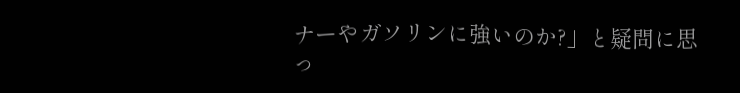ナーやガソリンに強いのか?」と疑問に思っ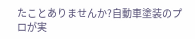たことありませんか?自動車塗装のプロが実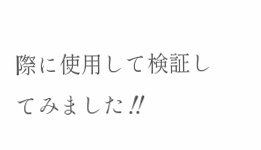際に使用して検証してみました‼